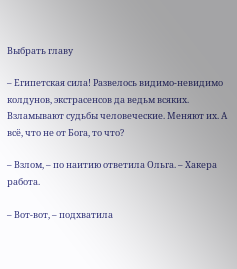Выбрать главу

– Египетская сила! Развелось видимо-невидимо колдунов, экстрасенсов да ведьм всяких. Взламывают судьбы человеческие. Меняют их. А всё, что не от Бога, то что?

– Взлом, – по наитию ответила Ольга. – Хакера работа.

– Вот-вот, – подхватила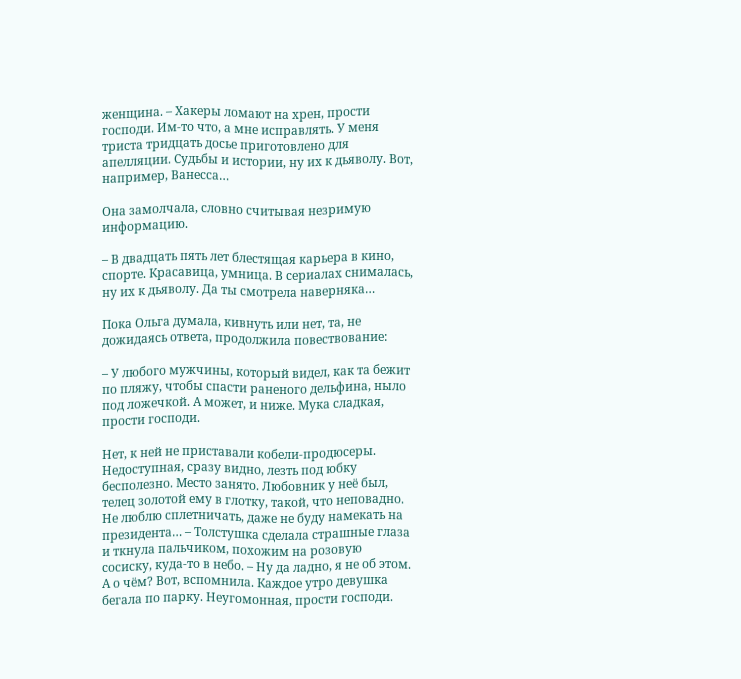женщина. – Хакеры ломают на хрен, прости господи. Им-то что, а мне исправлять. У меня триста тридцать досье приготовлено для апелляции. Судьбы и истории, ну их к дьяволу. Вот, например, Ванесса…

Она замолчала, словно считывая незримую информацию.

– В двадцать пять лет блестящая карьера в кино, спорте. Красавица, умница. В сериалах снималась, ну их к дьяволу. Да ты смотрела наверняка…

Пока Ольга думала, кивнуть или нет, та, не дожидаясь ответа, продолжила повествование:

– У любого мужчины, который видел, как та бежит по пляжу, чтобы спасти раненого дельфина, ныло под ложечкой. А может, и ниже. Мука сладкая, прости господи.

Нет, к ней не приставали кобели-продюсеры. Недоступная, сразу видно, лезть под юбку бесполезно. Место занято. Любовник у неё был, телец золотой ему в глотку, такой, что неповадно. Не люблю сплетничать, даже не буду намекать на президента… – Толстушка сделала страшные глаза и ткнула пальчиком, похожим на розовую сосиску, куда-то в небо. – Ну да ладно, я не об этом. А о чём? Вот, вспомнила. Каждое утро девушка бегала по парку. Неугомонная, прости господи.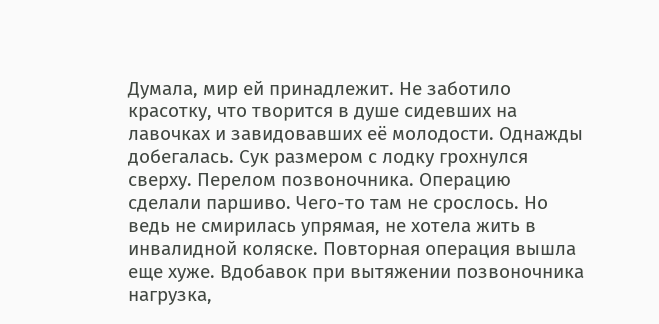Думала, мир ей принадлежит. Не заботило красотку, что творится в душе сидевших на лавочках и завидовавших её молодости. Однажды добегалась. Сук размером с лодку грохнулся сверху. Перелом позвоночника. Операцию сделали паршиво. Чего-то там не срослось. Но ведь не смирилась упрямая, не хотела жить в инвалидной коляске. Повторная операция вышла еще хуже. Вдобавок при вытяжении позвоночника нагрузка,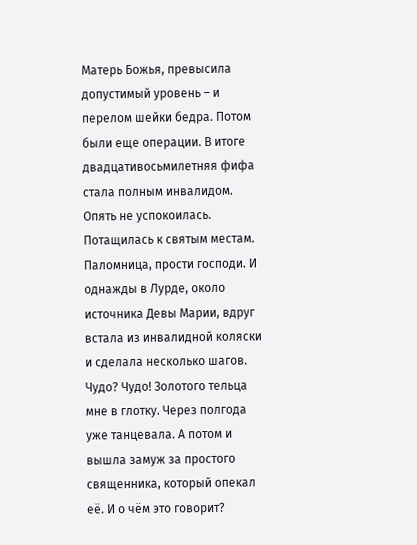Матерь Божья, превысила допустимый уровень – и перелом шейки бедра. Потом были еще операции. В итоге двадцативосьмилетняя фифа стала полным инвалидом. Опять не успокоилась. Потащилась к святым местам. Паломница, прости господи. И однажды в Лурде, около источника Девы Марии, вдруг встала из инвалидной коляски и сделала несколько шагов. Чудо? Чудо! Золотого тельца мне в глотку. Через полгода уже танцевала. А потом и вышла замуж за простого священника, который опекал её. И о чём это говорит?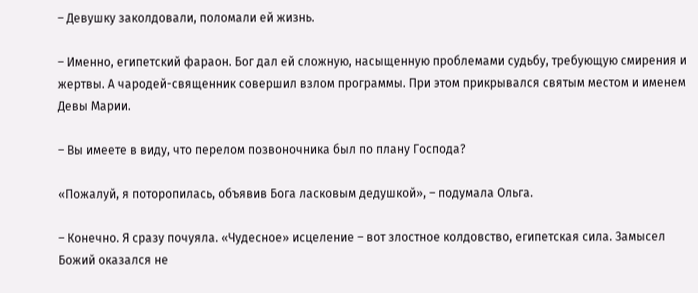– Девушку заколдовали, поломали ей жизнь.

– Именно, египетский фараон. Бог дал ей сложную, насыщенную проблемами судьбу, требующую смирения и жертвы. А чародей-священник совершил взлом программы. При этом прикрывался святым местом и именем Девы Марии.

– Вы имеете в виду, что перелом позвоночника был по плану Господа?

«Пожалуй, я поторопилась, объявив Бога ласковым дедушкой», – подумала Ольга.

– Конечно. Я сразу почуяла. «Чудесное» исцеление – вот злостное колдовство, египетская сила. Замысел Божий оказался не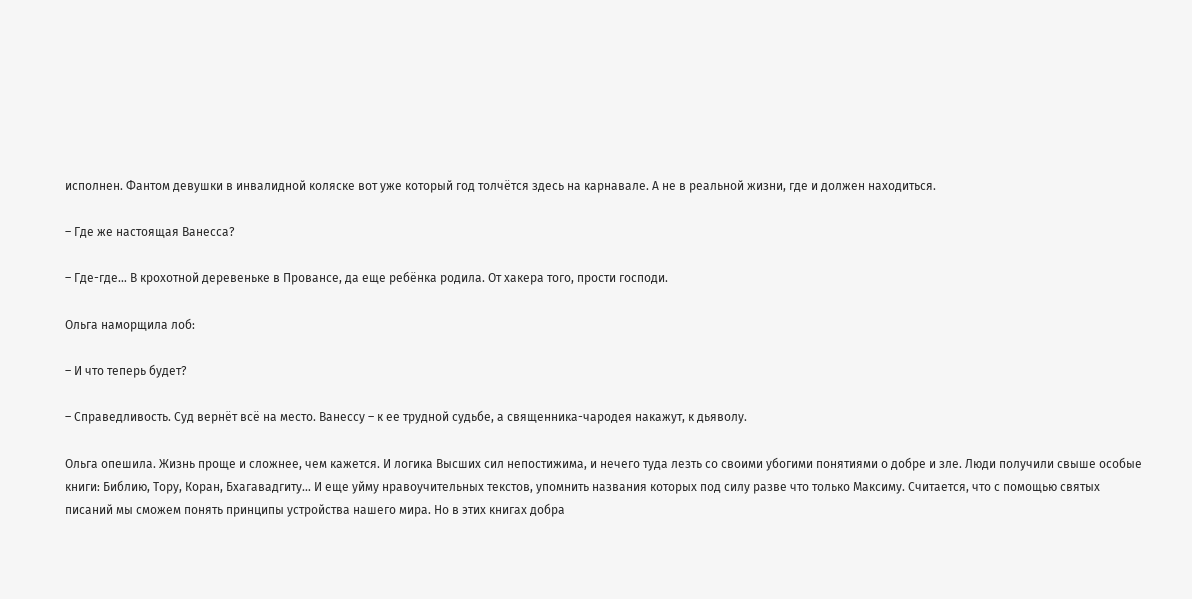исполнен. Фантом девушки в инвалидной коляске вот уже который год толчётся здесь на карнавале. А не в реальной жизни, где и должен находиться.

– Где же настоящая Ванесса?

– Где-где… В крохотной деревеньке в Провансе, да еще ребёнка родила. От хакера того, прости господи.

Ольга наморщила лоб:

– И что теперь будет?

– Справедливость. Суд вернёт всё на место. Ванессу – к ее трудной судьбе, а священника-чародея накажут, к дьяволу.

Ольга опешила. Жизнь проще и сложнее, чем кажется. И логика Высших сил непостижима, и нечего туда лезть со своими убогими понятиями о добре и зле. Люди получили свыше особые книги: Библию, Тору, Коран, Бхагавадгиту… И еще уйму нравоучительных текстов, упомнить названия которых под силу разве что только Максиму. Считается, что с помощью святых писаний мы сможем понять принципы устройства нашего мира. Но в этих книгах добра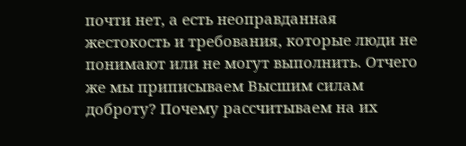почти нет, а есть неоправданная жестокость и требования, которые люди не понимают или не могут выполнить. Отчего же мы приписываем Высшим силам доброту? Почему рассчитываем на их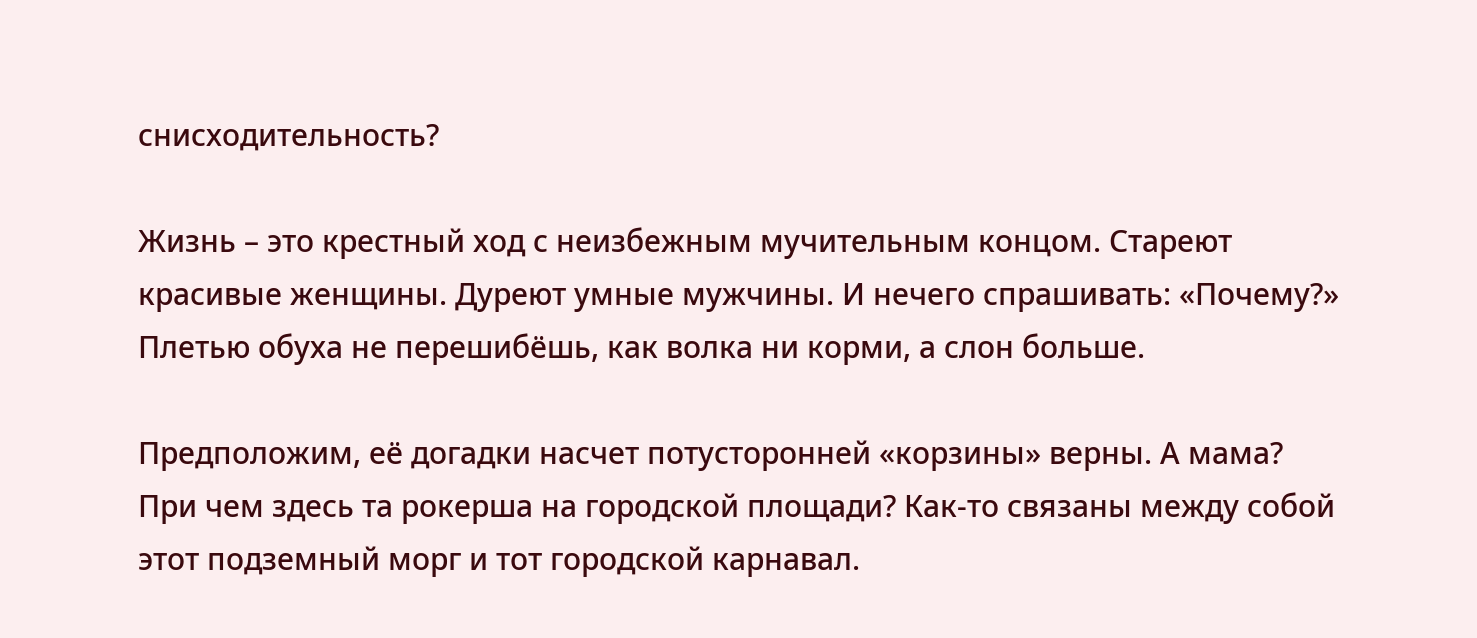снисходительность?

Жизнь – это крестный ход с неизбежным мучительным концом. Стареют красивые женщины. Дуреют умные мужчины. И нечего спрашивать: «Почему?» Плетью обуха не перешибёшь, как волка ни корми, а слон больше.

Предположим, её догадки насчет потусторонней «корзины» верны. А мама? При чем здесь та рокерша на городской площади? Как-то связаны между собой этот подземный морг и тот городской карнавал.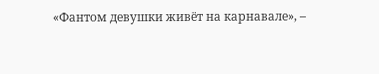«Фантом девушки живёт на карнавале», –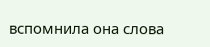вспомнила она слова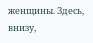женщины. Здесь, внизу,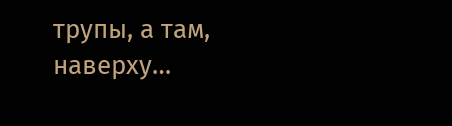трупы, а там, наверху…